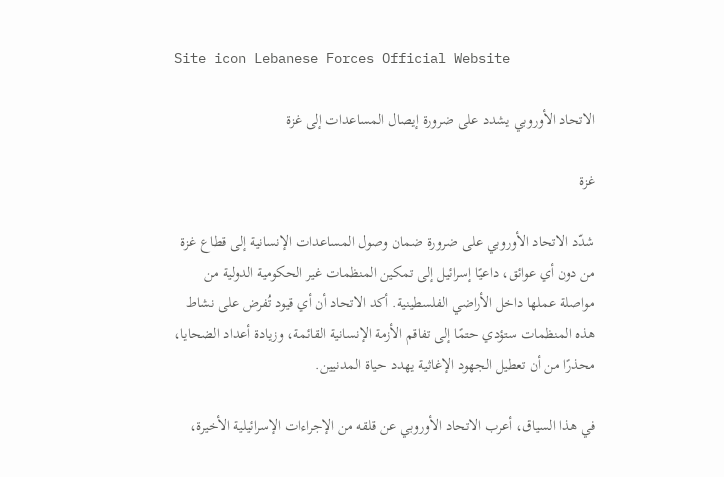Site icon Lebanese Forces Official Website

الاتحاد الأوروبي يشدد على ضرورة إيصال المساعدات إلى غزة

غزة

شدّد الاتحاد الأوروبي على ضرورة ضمان وصول المساعدات الإنسانية إلى قطاع غزة من دون أي عوائق، داعيًا إسرائيل إلى تمكين المنظمات غير الحكومية الدولية من مواصلة عملها داخل الأراضي الفلسطينية. أكد الاتحاد أن أي قيود تُفرض على نشاط هذه المنظمات ستؤدي حتمًا إلى تفاقم الأزمة الإنسانية القائمة، وزيادة أعداد الضحايا، محذرًا من أن تعطيل الجهود الإغاثية يهدد حياة المدنيين.

في هذا السياق، أعرب الاتحاد الأوروبي عن قلقه من الإجراءات الإسرائيلية الأخيرة،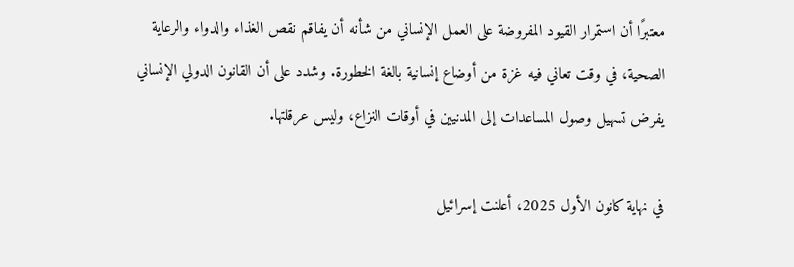معتبرًا أن استمرار القيود المفروضة على العمل الإنساني من شأنه أن يفاقم نقص الغذاء والدواء والرعاية الصحية، في وقت تعاني فيه غزة من أوضاع إنسانية بالغة الخطورة. وشدد على أن القانون الدولي الإنساني يفرض تسهيل وصول المساعدات إلى المدنيين في أوقات النزاع، وليس عرقلتها.

في نهاية كانون الأول 2025، أعلنت إسرائيل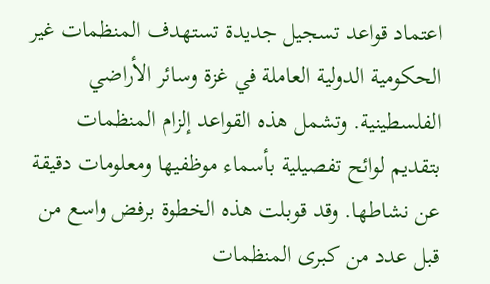اعتماد قواعد تسجيل جديدة تستهدف المنظمات غير الحكومية الدولية العاملة في غزة وسائر الأراضي الفلسطينية. وتشمل هذه القواعد إلزام المنظمات بتقديم لوائح تفصيلية بأسماء موظفيها ومعلومات دقيقة عن نشاطها. وقد قوبلت هذه الخطوة برفض واسع من قبل عدد من كبرى المنظمات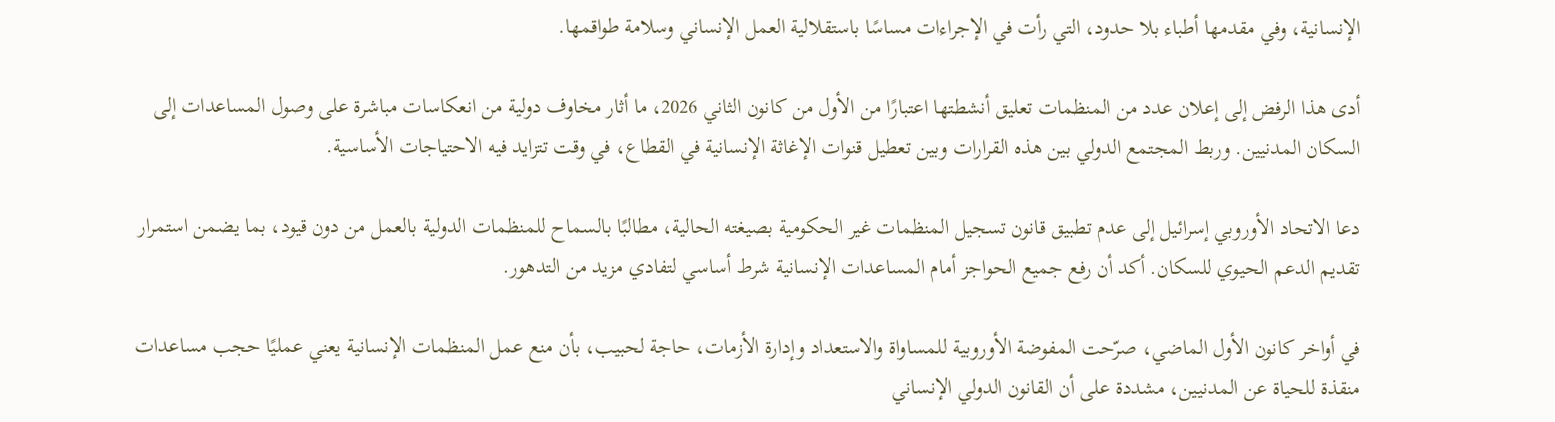الإنسانية، وفي مقدمها أطباء بلا حدود، التي رأت في الإجراءات مساسًا باستقلالية العمل الإنساني وسلامة طواقمها.

أدى هذا الرفض إلى إعلان عدد من المنظمات تعليق أنشطتها اعتبارًا من الأول من كانون الثاني 2026، ما أثار مخاوف دولية من انعكاسات مباشرة على وصول المساعدات إلى السكان المدنيين. وربط المجتمع الدولي بين هذه القرارات وبين تعطيل قنوات الإغاثة الإنسانية في القطاع، في وقت تتزايد فيه الاحتياجات الأساسية.

دعا الاتحاد الأوروبي إسرائيل إلى عدم تطبيق قانون تسجيل المنظمات غير الحكومية بصيغته الحالية، مطالبًا بالسماح للمنظمات الدولية بالعمل من دون قيود، بما يضمن استمرار تقديم الدعم الحيوي للسكان. أكد أن رفع جميع الحواجز أمام المساعدات الإنسانية شرط أساسي لتفادي مزيد من التدهور.

في أواخر كانون الأول الماضي، صرّحت المفوضة الأوروبية للمساواة والاستعداد وإدارة الأزمات، حاجة لحبيب، بأن منع عمل المنظمات الإنسانية يعني عمليًا حجب مساعدات منقذة للحياة عن المدنيين، مشددة على أن القانون الدولي الإنساني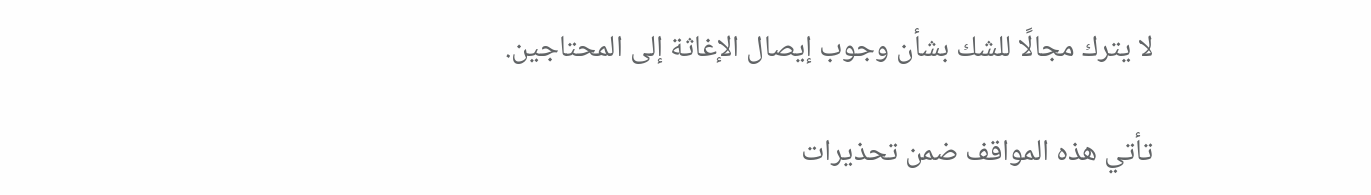لا يترك مجالًا للشك بشأن وجوب إيصال الإغاثة إلى المحتاجين.

تأتي هذه المواقف ضمن تحذيرات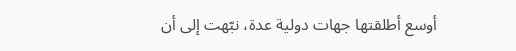أوسع أطلقتها جهات دولية عدة، نبّهت إلى أن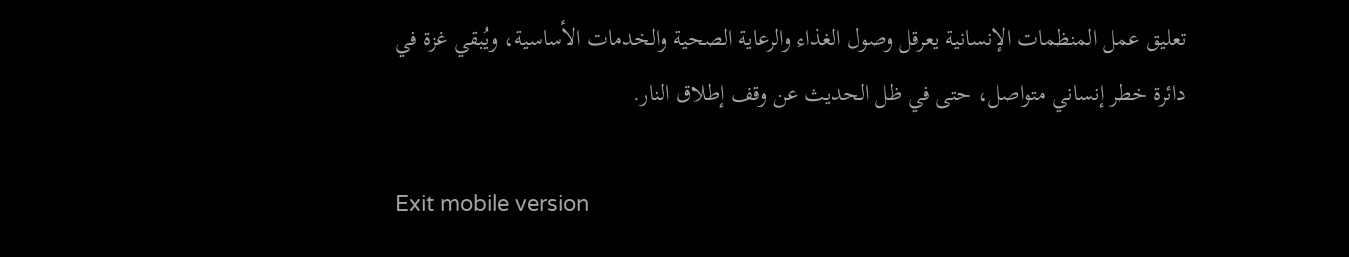تعليق عمل المنظمات الإنسانية يعرقل وصول الغذاء والرعاية الصحية والخدمات الأساسية، ويُبقي غزة في دائرة خطر إنساني متواصل، حتى في ظل الحديث عن وقف إطلاق النار.

Exit mobile version